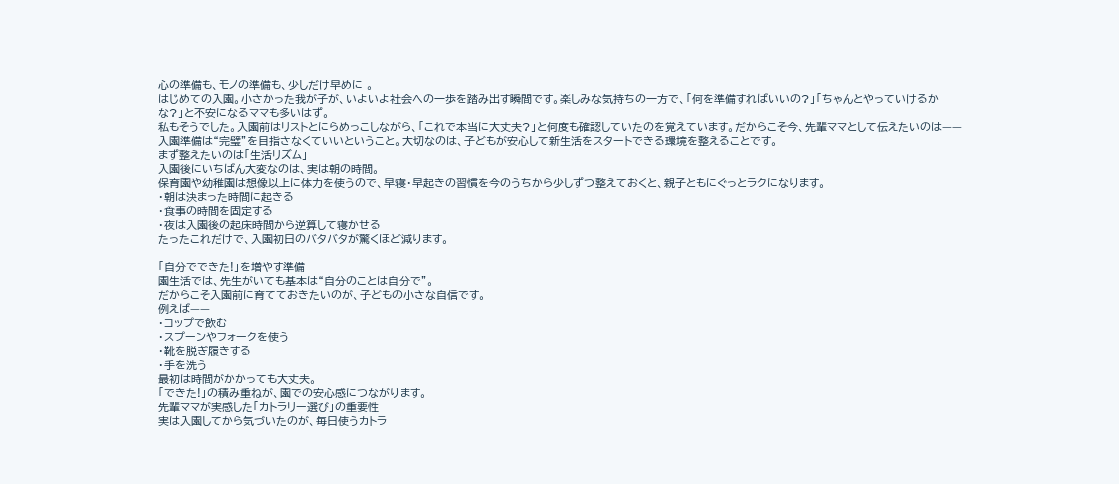心の準備も、モノの準備も、少しだけ早めに 。
はじめての入園。小さかった我が子が、いよいよ社会への一歩を踏み出す瞬間です。楽しみな気持ちの一方で、「何を準備すればいいの?」「ちゃんとやっていけるかな?」と不安になるママも多いはず。
私もそうでした。入園前はリストとにらめっこしながら、「これで本当に大丈夫?」と何度も確認していたのを覚えています。だからこそ今、先輩ママとして伝えたいのは——入園準備は“完璧”を目指さなくていいということ。大切なのは、子どもが安心して新生活をスタートできる環境を整えることです。
まず整えたいのは「生活リズム」
入園後にいちばん大変なのは、実は朝の時間。
保育園や幼稚園は想像以上に体力を使うので、早寝・早起きの習慣を今のうちから少しずつ整えておくと、親子ともにぐっとラクになります。
・朝は決まった時間に起きる
・食事の時間を固定する
・夜は入園後の起床時間から逆算して寝かせる
たったこれだけで、入園初日のバタバタが驚くほど減ります。

「自分でできた!」を増やす準備
園生活では、先生がいても基本は“自分のことは自分で”。
だからこそ入園前に育てておきたいのが、子どもの小さな自信です。
例えば——
・コップで飲む
・スプーンやフォークを使う
・靴を脱ぎ履きする
・手を洗う
最初は時間がかかっても大丈夫。
「できた!」の積み重ねが、園での安心感につながります。
先輩ママが実感した「カトラリー選び」の重要性
実は入園してから気づいたのが、毎日使うカトラ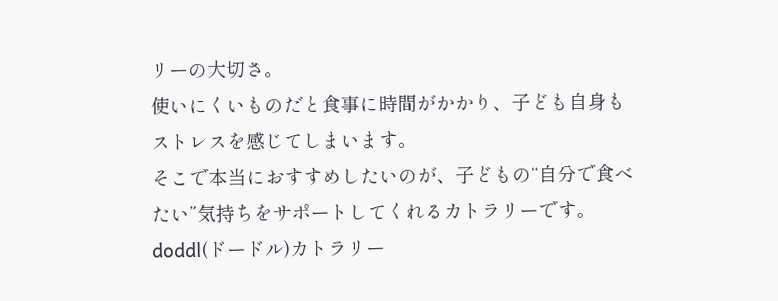リーの大切さ。
使いにくいものだと食事に時間がかかり、子ども自身もストレスを感じてしまいます。
そこで本当におすすめしたいのが、子どもの“自分で食べたい”気持ちをサポートしてくれるカトラリーです。
doddl(ドードル)カトラリー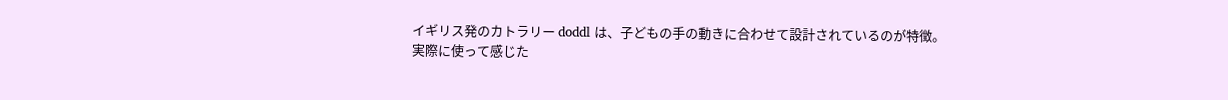イギリス発のカトラリー doddl は、子どもの手の動きに合わせて設計されているのが特徴。
実際に使って感じた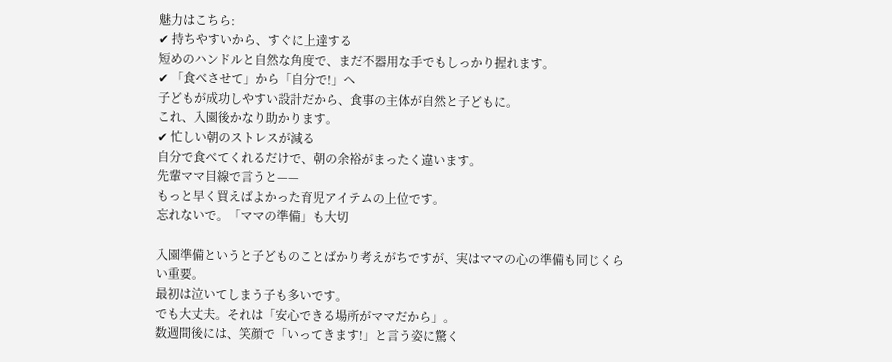魅力はこちら:
✔ 持ちやすいから、すぐに上達する
短めのハンドルと自然な角度で、まだ不器用な手でもしっかり握れます。
✔ 「食べさせて」から「自分で!」へ
子どもが成功しやすい設計だから、食事の主体が自然と子どもに。
これ、入園後かなり助かります。
✔ 忙しい朝のストレスが減る
自分で食べてくれるだけで、朝の余裕がまったく違います。
先輩ママ目線で言うと——
もっと早く買えばよかった育児アイテムの上位です。
忘れないで。「ママの準備」も大切

入園準備というと子どものことばかり考えがちですが、実はママの心の準備も同じくらい重要。
最初は泣いてしまう子も多いです。
でも大丈夫。それは「安心できる場所がママだから」。
数週間後には、笑顔で「いってきます!」と言う姿に驚く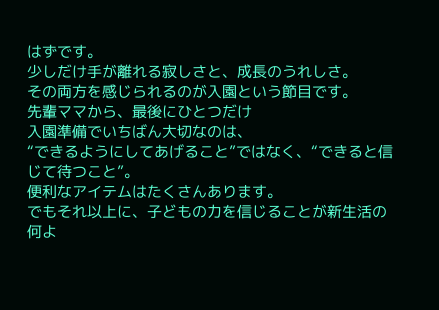はずです。
少しだけ手が離れる寂しさと、成長のうれしさ。
その両方を感じられるのが入園という節目です。
先輩ママから、最後にひとつだけ
入園準備でいちばん大切なのは、
“できるようにしてあげること”ではなく、“できると信じて待つこと”。
便利なアイテムはたくさんあります。
でもそれ以上に、子どもの力を信じることが新生活の何よ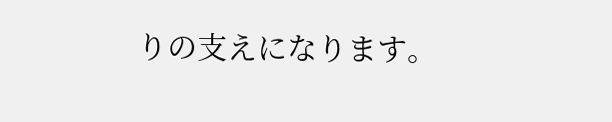りの支えになります。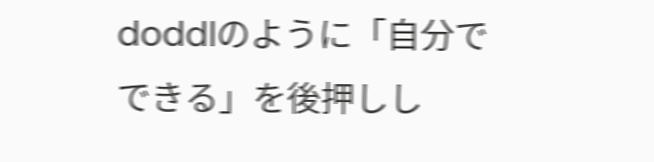doddlのように「自分でできる」を後押しし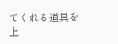てくれる道具を上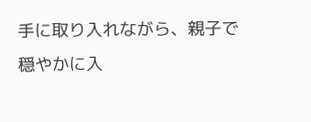手に取り入れながら、親子で穏やかに入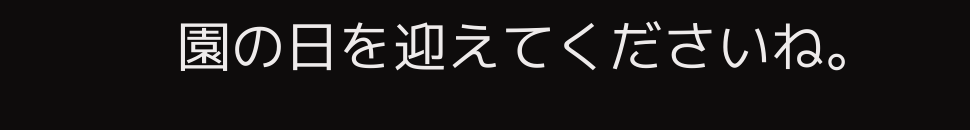園の日を迎えてくださいね。